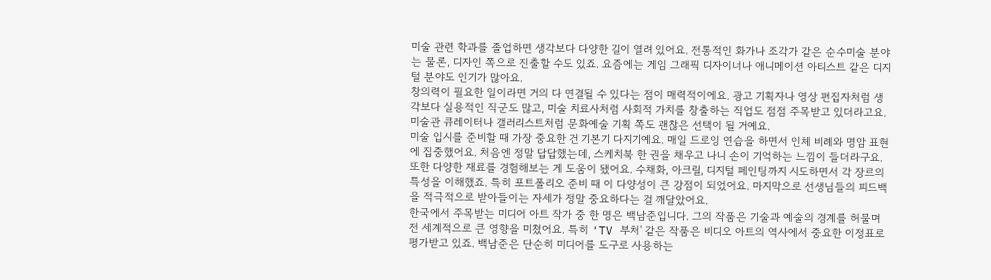미술 관련 학과를 졸업하면 생각보다 다양한 길이 열려 있어요. 전통적인 화가나 조각가 같은 순수미술 분야는 물론, 디자인 쪽으로 진출할 수도 있죠. 요즘에는 게임 그래픽 디자이너나 애니메이션 아티스트 같은 디지털 분야도 인기가 많아요.
창의력이 필요한 일이라면 거의 다 연결될 수 있다는 점이 매력적이에요. 광고 기획자나 영상 편집자처럼 생각보다 실용적인 직군도 많고, 미술 치료사처럼 사회적 가치를 창출하는 직업도 점점 주목받고 있더라고요. 미술관 큐레이터나 갤러리스트처럼 문화예술 기획 쪽도 괜찮은 선택이 될 거예요.
미술 입시를 준비할 때 가장 중요한 건 기본기 다지기예요. 매일 드로잉 연습을 하면서 인체 비례와 명암 표현에 집중했어요. 처음엔 정말 답답했는데, 스케치북 한 권을 채우고 나니 손이 기억하는 느낌이 들더라구요.
또한 다양한 재료를 경험해보는 게 도움이 됐어요. 수채화, 아크릴, 디지털 페인팅까지 시도하면서 각 장르의 특성을 이해했죠. 특히 포트폴리오 준비 때 이 다양성이 큰 강점이 되었어요. 마지막으로 선생님들의 피드백을 적극적으로 받아들이는 자세가 정말 중요하다는 걸 깨달았어요.
한국에서 주목받는 미디어 아트 작가 중 한 명은 백남준입니다. 그의 작품은 기술과 예술의 경계를 허물며 전 세계적으로 큰 영향을 미쳤어요. 특히 'TV 부처' 같은 작품은 비디오 아트의 역사에서 중요한 이정표로 평가받고 있죠. 백남준은 단순히 미디어를 도구로 사용하는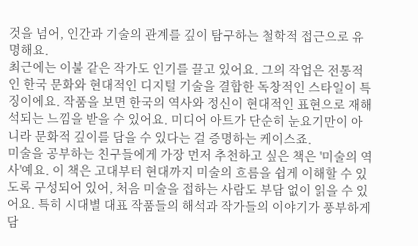것을 넘어, 인간과 기술의 관계를 깊이 탐구하는 철학적 접근으로 유명해요.
최근에는 이불 같은 작가도 인기를 끌고 있어요. 그의 작업은 전통적인 한국 문화와 현대적인 디지털 기술을 결합한 독창적인 스타일이 특징이에요. 작품을 보면 한국의 역사와 정신이 현대적인 표현으로 재해석되는 느낌을 받을 수 있어요. 미디어 아트가 단순히 눈요기만이 아니라 문화적 깊이를 담을 수 있다는 걸 증명하는 케이스죠.
미술을 공부하는 친구들에게 가장 먼저 추천하고 싶은 책은 '미술의 역사'예요. 이 책은 고대부터 현대까지 미술의 흐름을 쉽게 이해할 수 있도록 구성되어 있어, 처음 미술을 접하는 사람도 부담 없이 읽을 수 있어요. 특히 시대별 대표 작품들의 해석과 작가들의 이야기가 풍부하게 담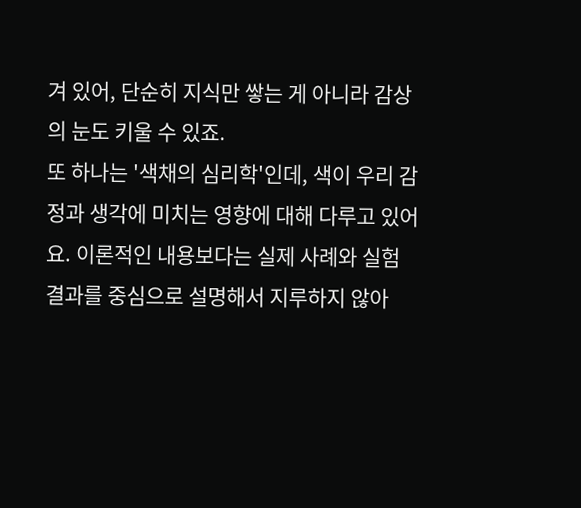겨 있어, 단순히 지식만 쌓는 게 아니라 감상의 눈도 키울 수 있죠.
또 하나는 '색채의 심리학'인데, 색이 우리 감정과 생각에 미치는 영향에 대해 다루고 있어요. 이론적인 내용보다는 실제 사례와 실험 결과를 중심으로 설명해서 지루하지 않아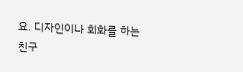요. 디자인이나 회화를 하는 친구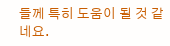들께 특히 도움이 될 것 같네요.